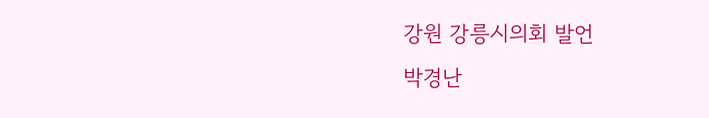강원 강릉시의회 발언
박경난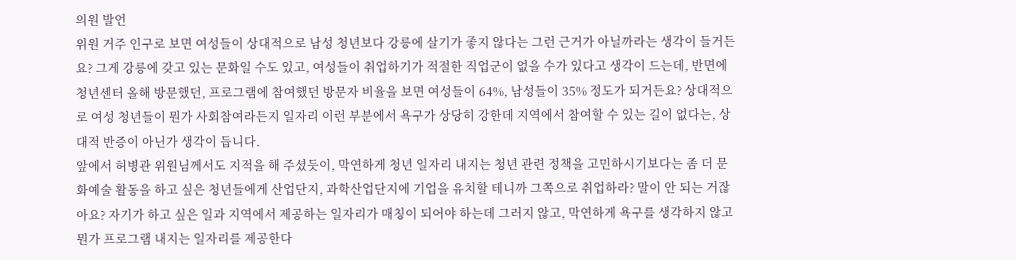의원 발언
위원 거주 인구로 보면 여성들이 상대적으로 남성 청년보다 강릉에 살기가 좋지 않다는 그런 근거가 아닐까라는 생각이 들거든요? 그게 강릉에 갖고 있는 문화일 수도 있고, 여성들이 취업하기가 적절한 직업군이 없을 수가 있다고 생각이 드는데, 반면에 청년센터 올해 방문했던, 프로그램에 참여했던 방문자 비율을 보면 여성들이 64%, 남성들이 35% 정도가 되거든요? 상대적으로 여성 청년들이 뭔가 사회참여라든지 일자리 이런 부분에서 욕구가 상당히 강한데 지역에서 참여할 수 있는 길이 없다는, 상대적 반증이 아닌가 생각이 듭니다.
앞에서 허병관 위원님께서도 지적을 해 주셨듯이, 막연하게 청년 일자리 내지는 청년 관련 정책을 고민하시기보다는 좀 더 문화예술 활동을 하고 싶은 청년들에게 산업단지, 과학산업단지에 기업을 유치할 테니까 그쪽으로 취업하라? 말이 안 되는 거잖아요? 자기가 하고 싶은 일과 지역에서 제공하는 일자리가 매칭이 되어야 하는데 그러지 않고, 막연하게 욕구를 생각하지 않고 뭔가 프로그램 내지는 일자리를 제공한다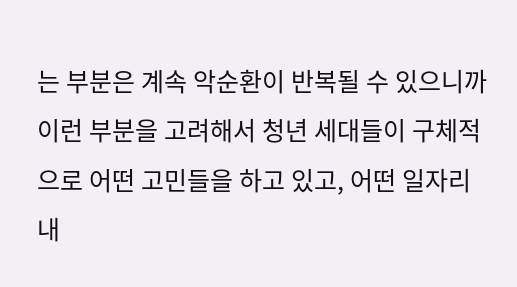는 부분은 계속 악순환이 반복될 수 있으니까 이런 부분을 고려해서 청년 세대들이 구체적으로 어떤 고민들을 하고 있고, 어떤 일자리 내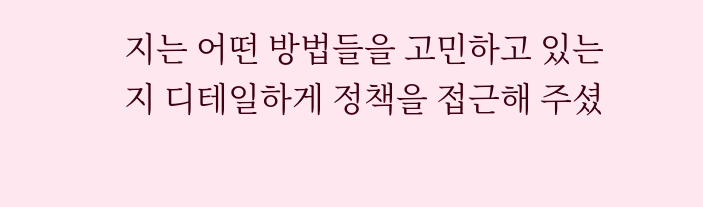지는 어떤 방법들을 고민하고 있는지 디테일하게 정책을 접근해 주셨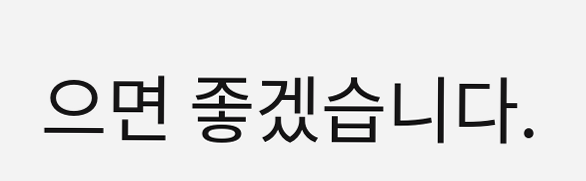으면 좋겠습니다.